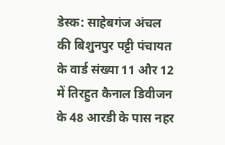डेस्क: साहेबगंज अंचल की बिशुनपुर पट्टी पंचायत के वार्ड संख्या 11 और 12 में तिरहुत कैनाल डिवीजन के 48 आरडी के पास नहर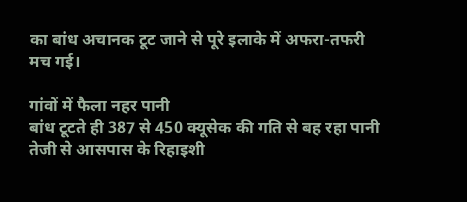का बांध अचानक टूट जाने से पूरे इलाके में अफरा-तफरी मच गई।

गांवों में फैला नहर पानी
बांध टूटते ही 387 से 450 क्यूसेक की गति से बह रहा पानी तेजी से आसपास के रिहाइशी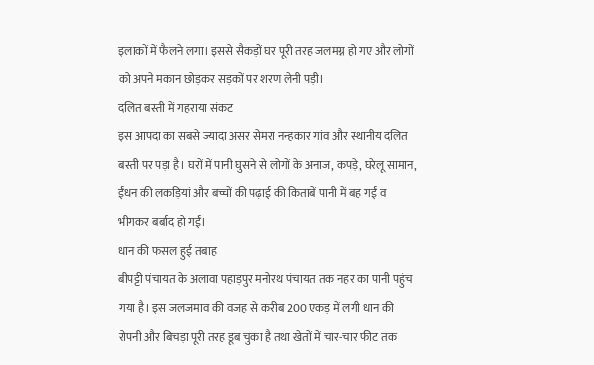इलाकों में फैलने लगा। इससे सैकड़ों घर पूरी तरह जलमग्न हो गए और लोगों को अपने मकान छोड़कर सड़कों पर शरण लेनी पड़ी।
दलित बस्ती में गहराया संकट
इस आपदा का सबसे ज्यादा असर सेमरा नन्हकार गांव और स्थानीय दलित बस्ती पर पड़ा है। घरों में पानी घुसने से लोगों के अनाज, कपड़े, घरेलू सामान, ईंधन की लकड़ियां और बच्चों की पढ़ाई की किताबें पानी में बह गईं व भीगकर बर्बाद हो गईं।
धान की फसल हुई तबाह
बीपट्टी पंचायत के अलावा पहाड़पुर मनोरथ पंचायत तक नहर का पानी पहुंच गया है। इस जलजमाव की वजह से करीब 200 एकड़ में लगी धान की रोपनी और बिचड़ा पूरी तरह डूब चुका है तथा खेतों में चार-चार फीट तक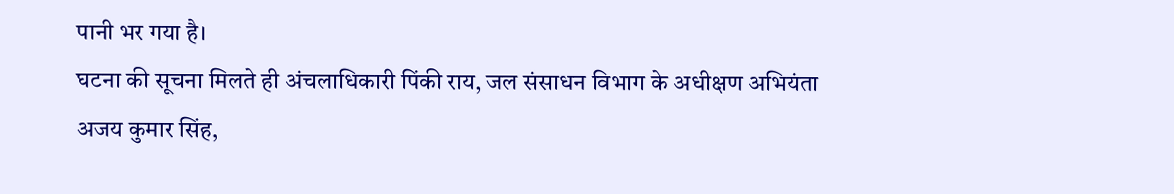पानी भर गया है।
घटना की सूचना मिलते ही अंचलाधिकारी पिंकी राय, जल संसाधन विभाग के अधीक्षण अभियंता अजय कुमार सिंह,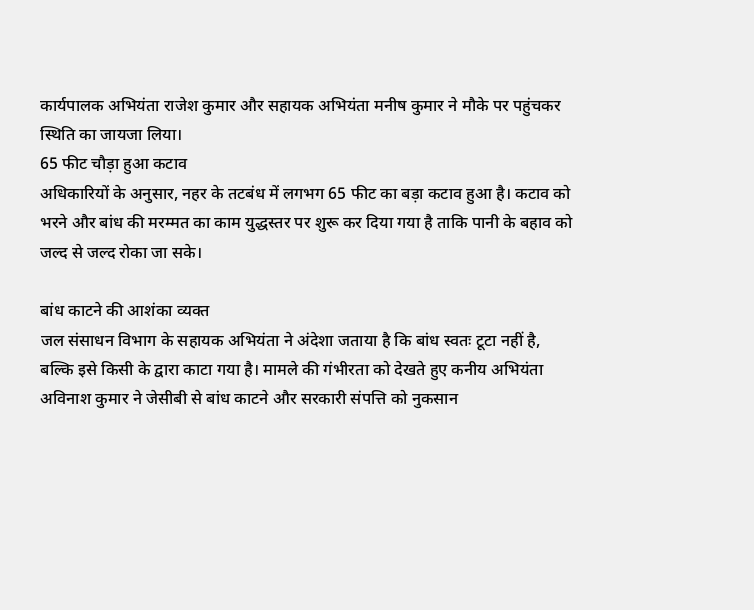कार्यपालक अभियंता राजेश कुमार और सहायक अभियंता मनीष कुमार ने मौके पर पहुंचकर स्थिति का जायजा लिया।
65 फीट चौड़ा हुआ कटाव
अधिकारियों के अनुसार, नहर के तटबंध में लगभग 65 फीट का बड़ा कटाव हुआ है। कटाव को भरने और बांध की मरम्मत का काम युद्धस्तर पर शुरू कर दिया गया है ताकि पानी के बहाव को जल्द से जल्द रोका जा सके।

बांध काटने की आशंका व्यक्त
जल संसाधन विभाग के सहायक अभियंता ने अंदेशा जताया है कि बांध स्वतः टूटा नहीं है, बल्कि इसे किसी के द्वारा काटा गया है। मामले की गंभीरता को देखते हुए कनीय अभियंता अविनाश कुमार ने जेसीबी से बांध काटने और सरकारी संपत्ति को नुकसान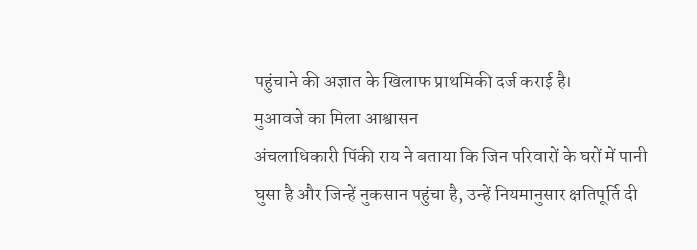पहुंचाने की अज्ञात के खिलाफ प्राथमिकी दर्ज कराई है।
मुआवजे का मिला आश्वासन
अंचलाधिकारी पिंकी राय ने बताया कि जिन परिवारों के घरों में पानी घुसा है और जिन्हें नुकसान पहुंचा है, उन्हें नियमानुसार क्षतिपूर्ति दी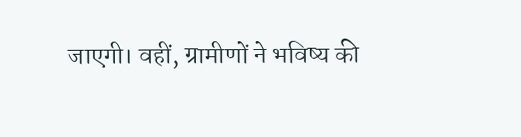जाएगी। वहीं, ग्रामीणों ने भविष्य की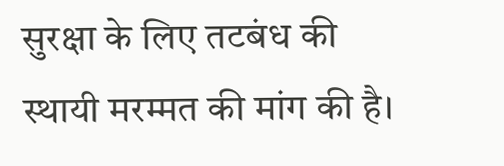सुरक्षा के लिए तटबंध की स्थायी मरम्मत की मांग की है।